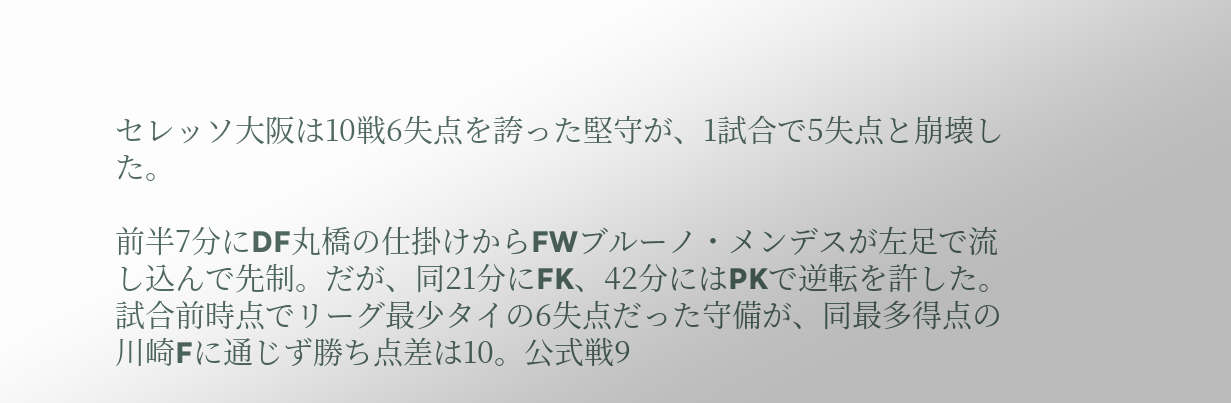セレッソ大阪は10戦6失点を誇った堅守が、1試合で5失点と崩壊した。

前半7分にDF丸橋の仕掛けからFWブルーノ・メンデスが左足で流し込んで先制。だが、同21分にFK、42分にはPKで逆転を許した。試合前時点でリーグ最少タイの6失点だった守備が、同最多得点の川崎Fに通じず勝ち点差は10。公式戦9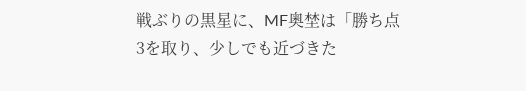戦ぶりの黒星に、MF奥埜は「勝ち点3を取り、少しでも近づきた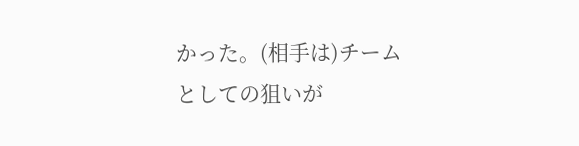かった。(相手は)チームとしての狙いが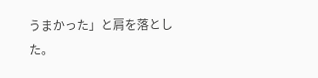うまかった」と肩を落とした。